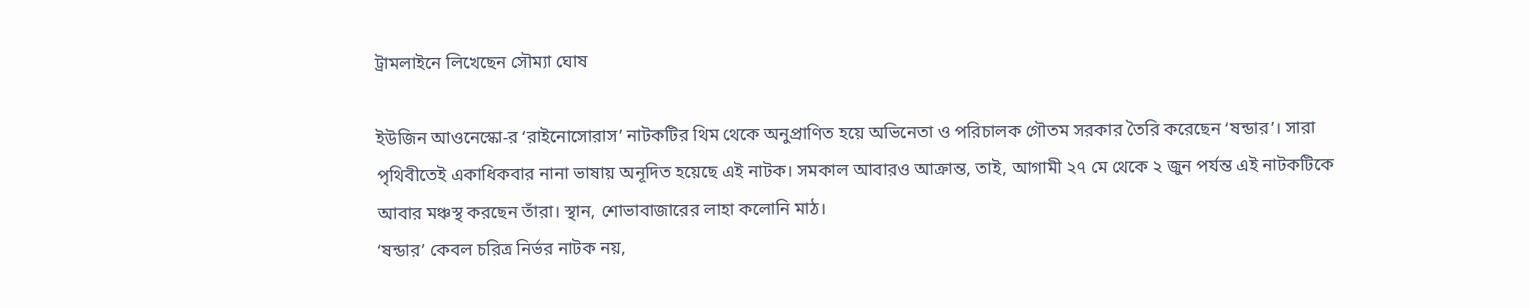ট্রামলাইনে লিখেছেন সৌম্যা ঘোষ

ইউজিন আওনেস্কো-র ‘রাইনোসোরাস’ নাটকটির থিম থেকে অনুপ্রাণিত হয়ে অভিনেতা ও পরিচালক গৌতম সরকার তৈরি করেছেন ‘ষন্ডার’। সারা পৃথিবীতেই একাধিকবার নানা ভাষায় অনূদিত হয়েছে এই নাটক। সমকাল আবারও আক্রান্ত, তাই, আগামী ২৭ মে থেকে ২ জুন পর্যন্ত এই নাটকটিকে আবার মঞ্চস্থ করছেন তাঁরা। স্থান, শোভাবাজারের লাহা কলোনি মাঠ।
‘ষন্ডার’ কেবল চরিত্র নির্ভর নাটক নয়,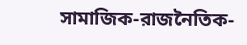সামাজিক-রাজনৈতিক-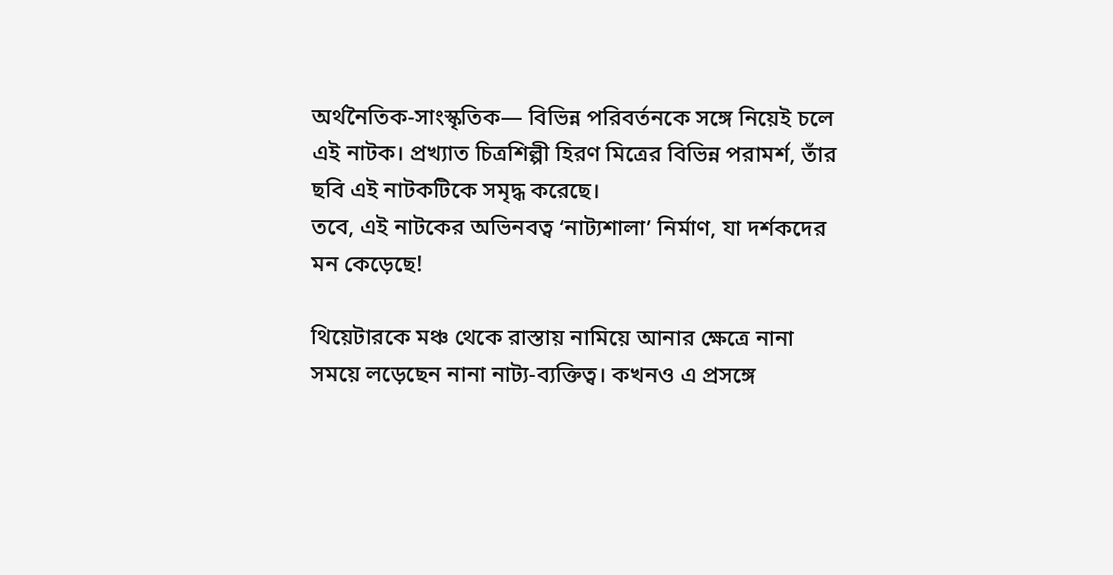অর্থনৈতিক-সাংস্কৃতিক— বিভিন্ন পরিবর্তনকে সঙ্গে নিয়েই চলে এই নাটক। প্রখ্যাত চিত্রশিল্পী হিরণ মিত্রের বিভিন্ন পরামর্শ, তাঁর ছবি এই নাটকটিকে সমৃদ্ধ করেছে।
তবে, এই নাটকের অভিনবত্ব ‘নাট্যশালা’ নির্মাণ, যা দর্শকদের মন কেড়েছে!

থিয়েটারকে মঞ্চ থেকে রাস্তায় নামিয়ে আনার ক্ষেত্রে নানা সময়ে লড়েছেন নানা নাট্য-ব্যক্তিত্ব। কখনও এ প্রসঙ্গে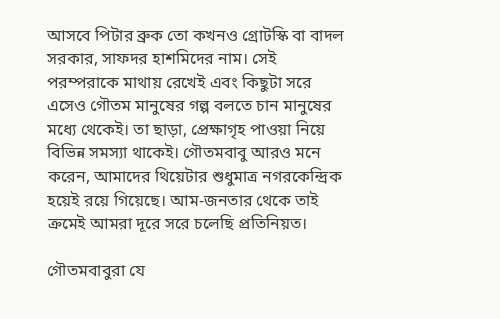আসবে পিটার ব্রুক তো কখনও গ্রোটস্কি বা বাদল সরকার, সাফদর হাশমিদের নাম। সেই পরম্পরাকে মাথায় রেখেই এবং কিছুটা সরে এসেও গৌতম মানুষের গল্প বলতে চান মানুষের মধ্যে থেকেই। তা ছাড়া, প্রেক্ষাগৃহ পাওয়া নিয়ে বিভিন্ন সমস্যা থাকেই। গৌতমবাবু আরও মনে করেন, আমাদের থিয়েটার শুধুমাত্র নগরকেন্দ্রিক হয়েই রয়ে গিয়েছে। আম-জনতার থেকে তাই ক্রমেই আমরা দূরে সরে চলেছি প্রতিনিয়ত।

গৌতমবাবুরা যে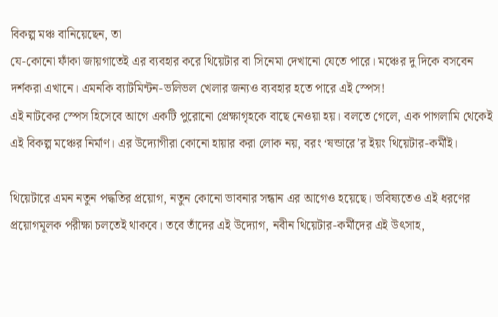বিকল্প মঞ্চ বানিয়েছেন, তা
যে-কোনো ফাঁকা জায়গাতেই এর ব্যবহার করে থিয়েটার বা সিনেমা দেখানো যেতে পারে। মঞ্চের দু দিকে বসবেন দর্শকরা এখানে। এমনকি ব্যাটমিন্টন-ভলিভল খেলার জন্যও ব্যবহার হতে পারে এই স্পেস!
এই নাটকের স্পেস হিসেবে আগে একটি পুরোনো প্রেক্ষাগৃহকে বাছে নেওয়া হয়। বলতে গেলে, এক পাগলামি থেকেই এই বিকল্প মঞ্চের নির্মাণ। এর উদ্যোগীরা কোনো হায়ার করা লোক নয়, বরং ‘ষন্ডারে’র ইয়ং থিয়েটার-কর্মীই।

থিয়েটারে এমন নতুন পদ্ধতির প্রয়োগ, নতুন কোনো ভাবনার সন্ধান এর আগেও হয়েছে। ভবিষ্যতেও এই ধরণের প্রয়োগমূলক পরীক্ষা চলতেই থাকবে। তবে তাঁদের এই উদ্যোগ, নবীন থিয়েটার-কর্মীদের এই উৎসাহ,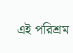এই পরিশ্রম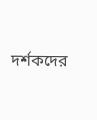দর্শকদের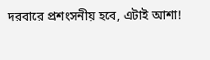দরবারে প্রশংসনীয় হবে, এটাই আশা!